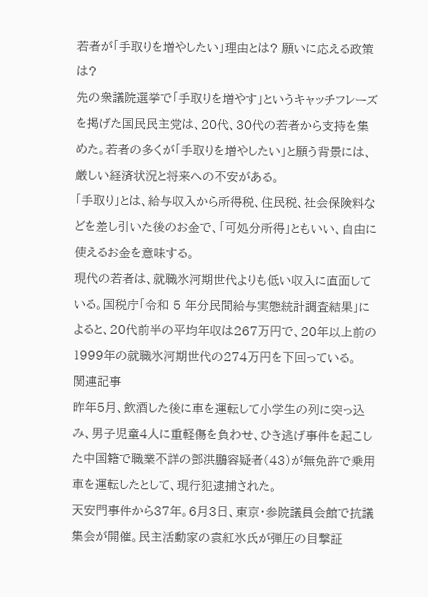若者が「手取りを増やしたい」理由とは? 願いに応える政策は?
先の衆議院選挙で「手取りを増やす」というキャッチフレーズを掲げた国民民主党は、20代、30代の若者から支持を集めた。若者の多くが「手取りを増やしたい」と願う背景には、厳しい経済状況と将来への不安がある。
「手取り」とは、給与収入から所得税、住民税、社会保険料などを差し引いた後のお金で、「可処分所得」ともいい、自由に使えるお金を意味する。
現代の若者は、就職氷河期世代よりも低い収入に直面している。国税庁「令和 5 年分民間給与実態統計調査結果」によると、20代前半の平均年収は267万円で、20年以上前の1999年の就職氷河期世代の274万円を下回っている。
関連記事
昨年5月、飲酒した後に車を運転して小学生の列に突っ込み、男子児童4人に重軽傷を負わせ、ひき逃げ事件を起こした中国籍で職業不詳の鄧洪鵬容疑者(43)が無免許で乗用車を運転したとして、現行犯逮捕された。
天安門事件から37年。6月3日、東京・参院議員会館で抗議集会が開催。民主活動家の袁紅氷氏が弾圧の目撃証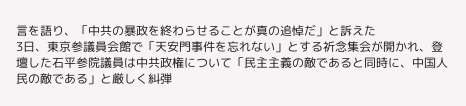言を語り、「中共の暴政を終わらせることが真の追悼だ」と訴えた
3日、東京参議員会館で「天安門事件を忘れない」とする祈念集会が開かれ、登壇した石平参院議員は中共政権について「民主主義の敵であると同時に、中国人民の敵である」と厳しく糾弾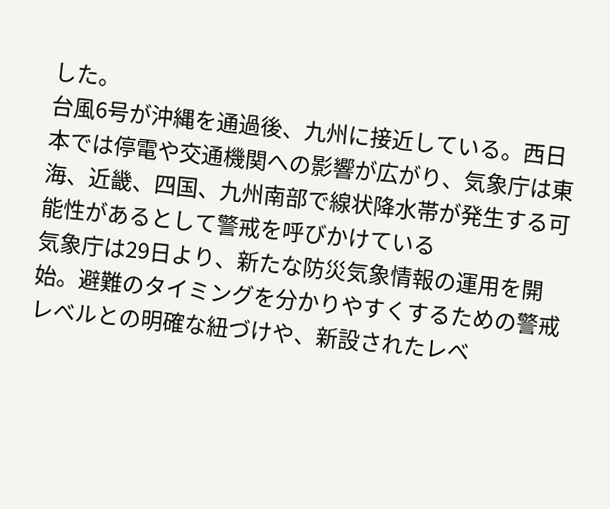した。
台風6号が沖縄を通過後、九州に接近している。西日本では停電や交通機関への影響が広がり、気象庁は東海、近畿、四国、九州南部で線状降水帯が発生する可能性があるとして警戒を呼びかけている
気象庁は29日より、新たな防災気象情報の運用を開始。避難のタイミングを分かりやすくするための警戒レベルとの明確な紐づけや、新設されたレベ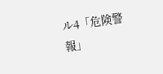ル4「危険警報」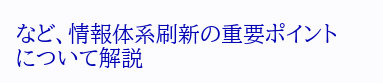など、情報体系刷新の重要ポイントについて解説